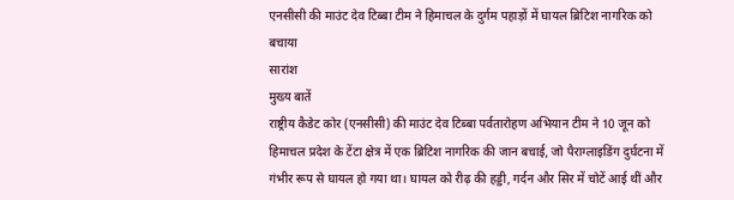एनसीसी की माउंट देव टिब्बा टीम ने हिमाचल के दुर्गम पहाड़ों में घायल ब्रिटिश नागरिक को बचाया
सारांश
मुख्य बातें
राष्ट्रीय कैडेट कोर (एनसीसी) की माउंट देव टिब्बा पर्वतारोहण अभियान टीम ने 10 जून को हिमाचल प्रदेश के टेंटा क्षेत्र में एक ब्रिटिश नागरिक की जान बचाई, जो पैराग्लाइडिंग दुर्घटना में गंभीर रूप से घायल हो गया था। घायल को रीढ़ की हड्डी, गर्दन और सिर में चोटें आई थीं और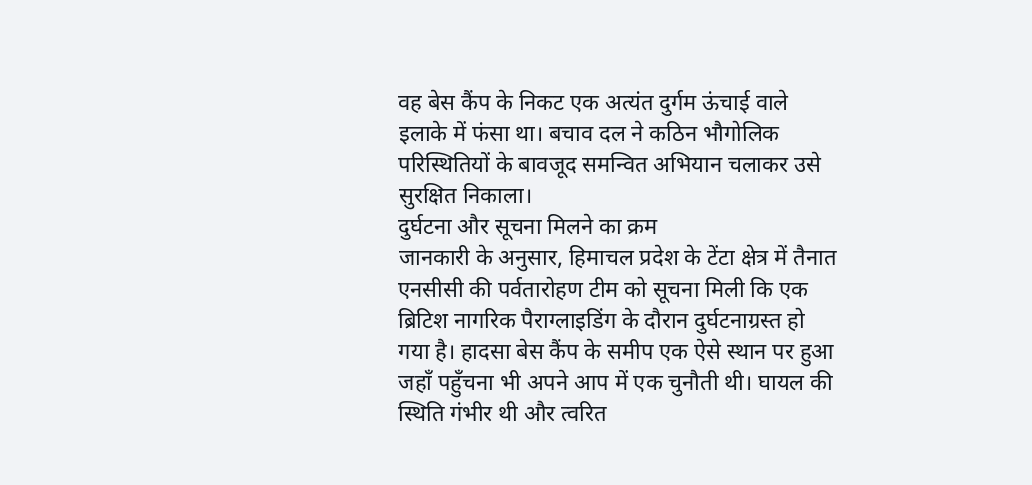वह बेस कैंप के निकट एक अत्यंत दुर्गम ऊंचाई वाले इलाके में फंसा था। बचाव दल ने कठिन भौगोलिक परिस्थितियों के बावजूद समन्वित अभियान चलाकर उसे सुरक्षित निकाला।
दुर्घटना और सूचना मिलने का क्रम
जानकारी के अनुसार, हिमाचल प्रदेश के टेंटा क्षेत्र में तैनात एनसीसी की पर्वतारोहण टीम को सूचना मिली कि एक ब्रिटिश नागरिक पैराग्लाइडिंग के दौरान दुर्घटनाग्रस्त हो गया है। हादसा बेस कैंप के समीप एक ऐसे स्थान पर हुआ जहाँ पहुँचना भी अपने आप में एक चुनौती थी। घायल की स्थिति गंभीर थी और त्वरित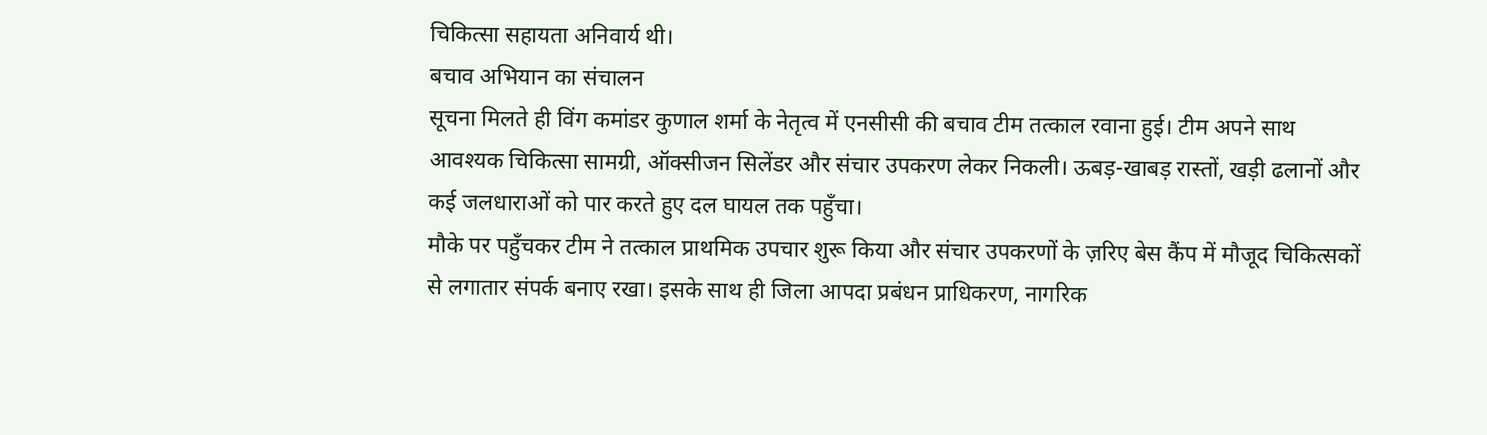चिकित्सा सहायता अनिवार्य थी।
बचाव अभियान का संचालन
सूचना मिलते ही विंग कमांडर कुणाल शर्मा के नेतृत्व में एनसीसी की बचाव टीम तत्काल रवाना हुई। टीम अपने साथ आवश्यक चिकित्सा सामग्री, ऑक्सीजन सिलेंडर और संचार उपकरण लेकर निकली। ऊबड़-खाबड़ रास्तों, खड़ी ढलानों और कई जलधाराओं को पार करते हुए दल घायल तक पहुँचा।
मौके पर पहुँचकर टीम ने तत्काल प्राथमिक उपचार शुरू किया और संचार उपकरणों के ज़रिए बेस कैंप में मौजूद चिकित्सकों से लगातार संपर्क बनाए रखा। इसके साथ ही जिला आपदा प्रबंधन प्राधिकरण, नागरिक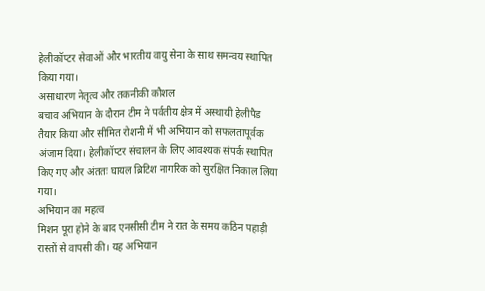हेलीकॉप्टर सेवाओं और भारतीय वायु सेना के साथ समन्वय स्थापित किया गया।
असाधारण नेतृत्व और तकनीकी कौशल
बचाव अभियान के दौरान टीम ने पर्वतीय क्षेत्र में अस्थायी हेलीपैड तैयार किया और सीमित रोशनी में भी अभियान को सफलतापूर्वक अंजाम दिया। हेलीकॉप्टर संचालन के लिए आवश्यक संपर्क स्थापित किए गए और अंततः घायल ब्रिटिश नागरिक को सुरक्षित निकाल लिया गया।
अभियान का महत्व
मिशन पूरा होने के बाद एनसीसी टीम ने रात के समय कठिन पहाड़ी रास्तों से वापसी की। यह अभियान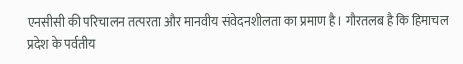एनसीसी की परिचालन तत्परता और मानवीय संवेदनशीलता का प्रमाण है। गौरतलब है कि हिमाचल प्रदेश के पर्वतीय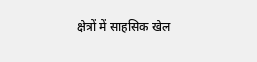क्षेत्रों में साहसिक खेल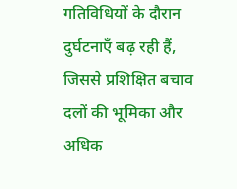गतिविधियों के दौरान दुर्घटनाएँ बढ़ रही हैं, जिससे प्रशिक्षित बचाव दलों की भूमिका और अधिक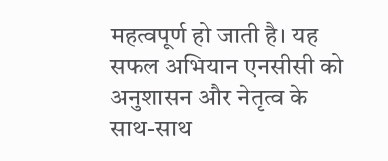महत्वपूर्ण हो जाती है। यह सफल अभियान एनसीसी को अनुशासन और नेतृत्व के साथ-साथ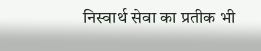निस्वार्थ सेवा का प्रतीक भी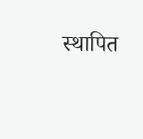स्थापित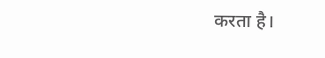करता है।